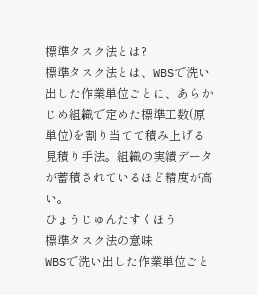標準タスク法とは?
標準タスク法とは、WBSで洗い出した作業単位ごとに、あらかじめ組織で定めた標準工数(原単位)を割り当てて積み上げる見積り手法。組織の実績データが蓄積されているほど精度が高い。
ひょうじゅんたすくほう
標準タスク法の意味
WBSで洗い出した作業単位ごと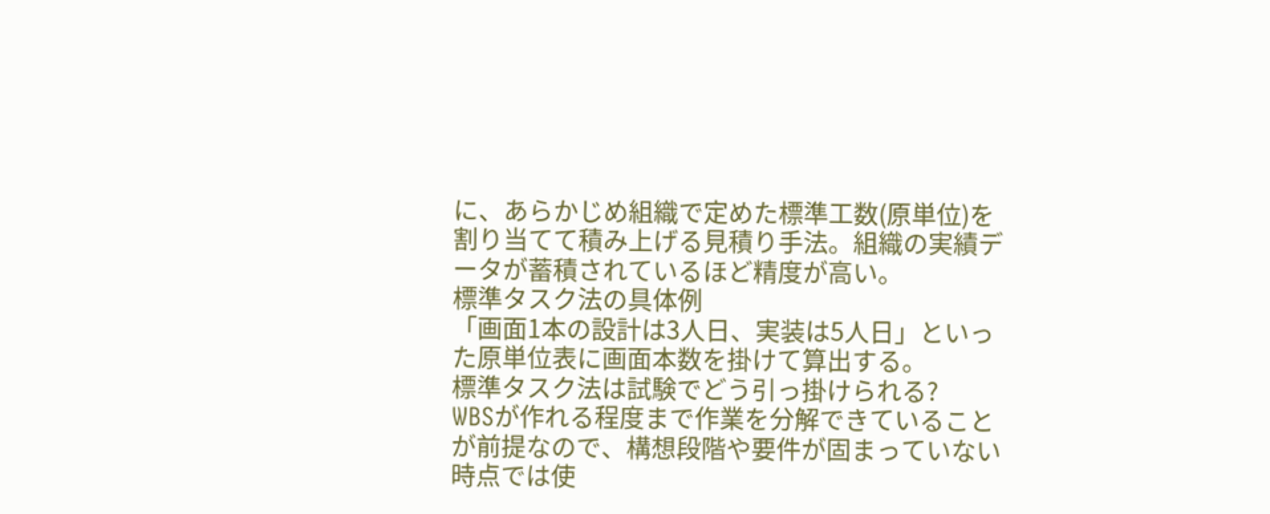に、あらかじめ組織で定めた標準工数(原単位)を割り当てて積み上げる見積り手法。組織の実績データが蓄積されているほど精度が高い。
標準タスク法の具体例
「画面1本の設計は3人日、実装は5人日」といった原単位表に画面本数を掛けて算出する。
標準タスク法は試験でどう引っ掛けられる?
WBSが作れる程度まで作業を分解できていることが前提なので、構想段階や要件が固まっていない時点では使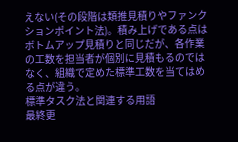えない(その段階は類推見積りやファンクションポイント法)。積み上げである点はボトムアップ見積りと同じだが、各作業の工数を担当者が個別に見積もるのではなく、組織で定めた標準工数を当てはめる点が違う。
標準タスク法と関連する用語
最終更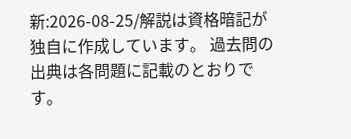新:2026-08-25/解説は資格暗記が独自に作成しています。 過去問の出典は各問題に記載のとおりです。